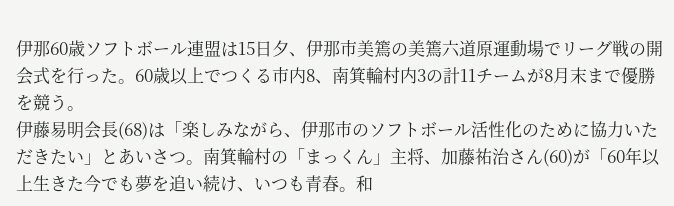伊那60歳ソフトボール連盟は15日夕、伊那市美篶の美篶六道原運動場でリーグ戦の開会式を行った。60歳以上でつくる市内8、南箕輪村内3の計11チームが8月末まで優勝を競う。
伊藤易明会長(68)は「楽しみながら、伊那市のソフトボール活性化のために協力いただきたい」とあいさつ。南箕輪村の「まっくん」主将、加藤祐治さん(60)が「60年以上生きた今でも夢を追い続け、いつも青春。和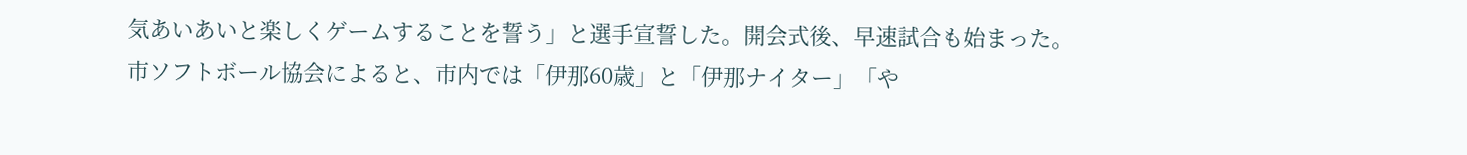気あいあいと楽しくゲームすることを誓う」と選手宣誓した。開会式後、早速試合も始まった。
市ソフトボール協会によると、市内では「伊那60歳」と「伊那ナイター」「や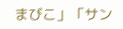まびこ」「サン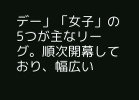デー」「女子」の5つが主なリーグ。順次開幕しており、幅広い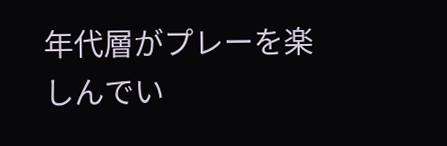年代層がプレーを楽しんでい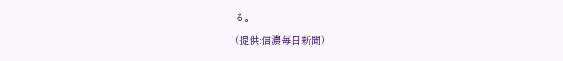る。
(提供:信濃毎日新聞)